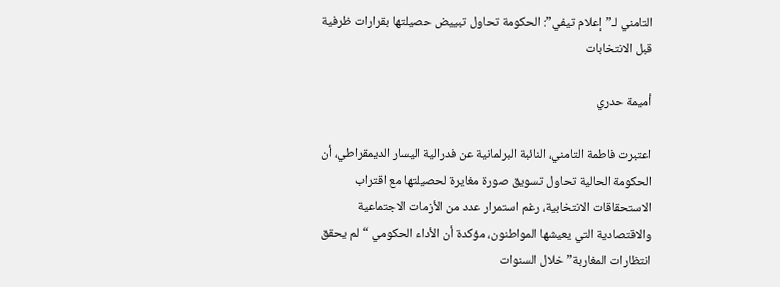التامني لـ”إعلام تيفي”: الحكومة تحاول تبييض حصيلتها بقرارات ظرفية قبل الانتخابات

أميمة حدري

اعتبرت فاطمة التامني، النائبة البرلمانية عن فدرالية اليسار الديمقراطي، أن الحكومة الحالية تحاول تسويق صورة مغايرة لحصيلتها مع اقتراب الاستحقاقات الانتخابية، رغم استمرار عدد من الأزمات الاجتماعية والاقتصادية التي يعيشها المواطنون، مؤكدة أن الأداء الحكومي “لم يحقق انتظارات المغاربة” خلال السنوات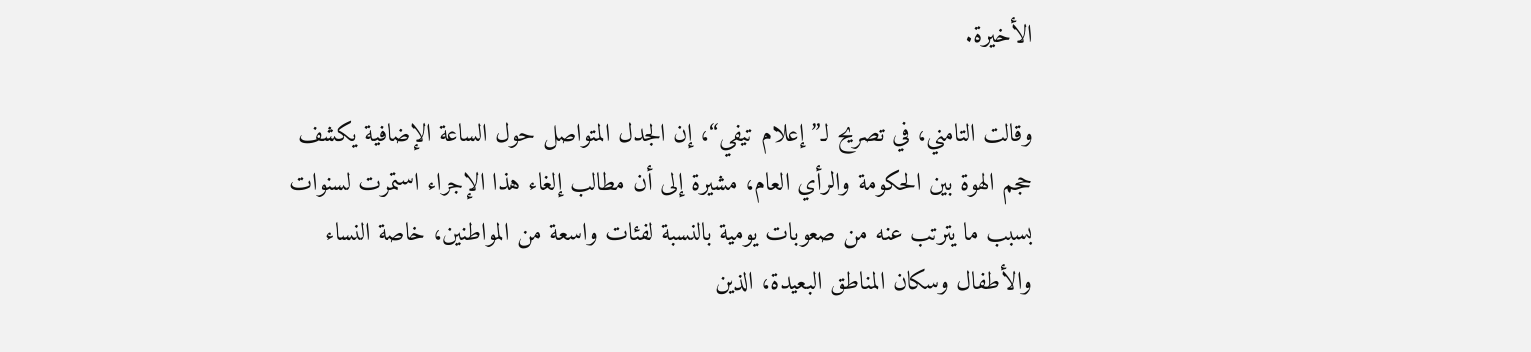الأخيرة.

وقالت التامني، في تصريح لـ”إعلام تيفي“، إن الجدل المتواصل حول الساعة الإضافية يكشف حجم الهوة بين الحكومة والرأي العام، مشيرة إلى أن مطالب إلغاء هذا الإجراء استمرت لسنوات بسبب ما يترتب عنه من صعوبات يومية بالنسبة لفئات واسعة من المواطنين، خاصة النساء والأطفال وسكان المناطق البعيدة، الذين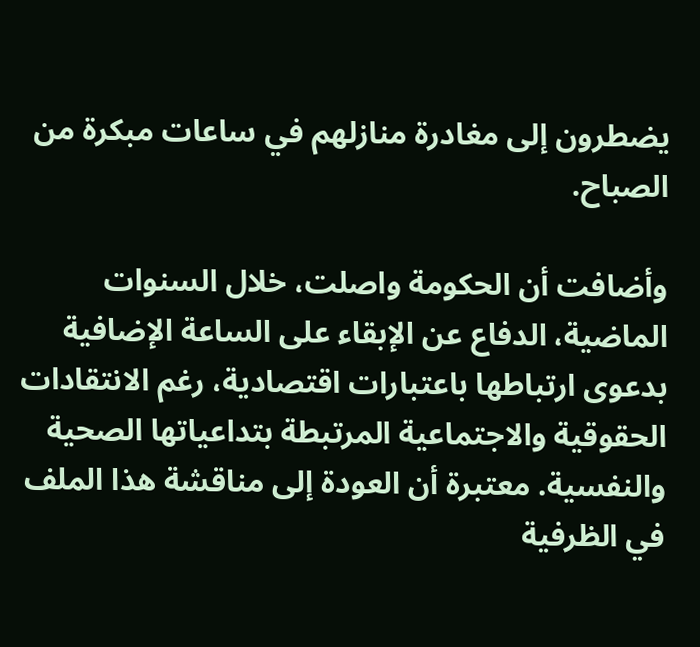يضطرون إلى مغادرة منازلهم في ساعات مبكرة من الصباح.

وأضافت أن الحكومة واصلت، خلال السنوات الماضية، الدفاع عن الإبقاء على الساعة الإضافية بدعوى ارتباطها باعتبارات اقتصادية، رغم الانتقادات الحقوقية والاجتماعية المرتبطة بتداعياتها الصحية والنفسية. معتبرة أن العودة إلى مناقشة هذا الملف في الظرفية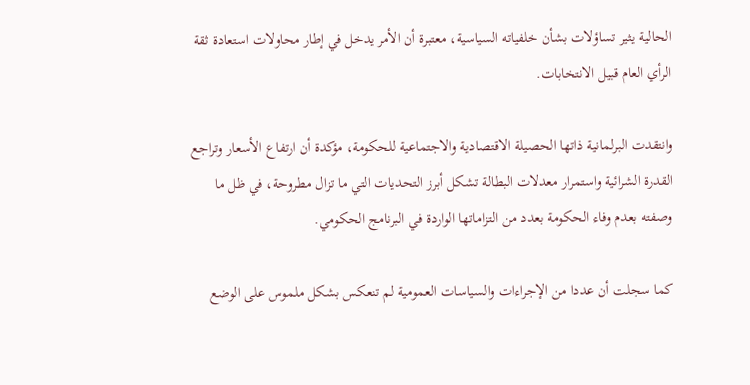الحالية يثير تساؤلات بشأن خلفياته السياسية، معتبرة أن الأمر يدخل في إطار محاولات استعادة ثقة الرأي العام قبيل الانتخابات.

وانتقدت البرلمانية ذاتها الحصيلة الاقتصادية والاجتماعية للحكومة، مؤكدة أن ارتفاع الأسعار وتراجع القدرة الشرائية واستمرار معدلات البطالة تشكل أبرز التحديات التي ما تزال مطروحة، في ظل ما وصفته بعدم وفاء الحكومة بعدد من التزاماتها الواردة في البرنامج الحكومي.

كما سجلت أن عددا من الإجراءات والسياسات العمومية لم تنعكس بشكل ملموس على الوضع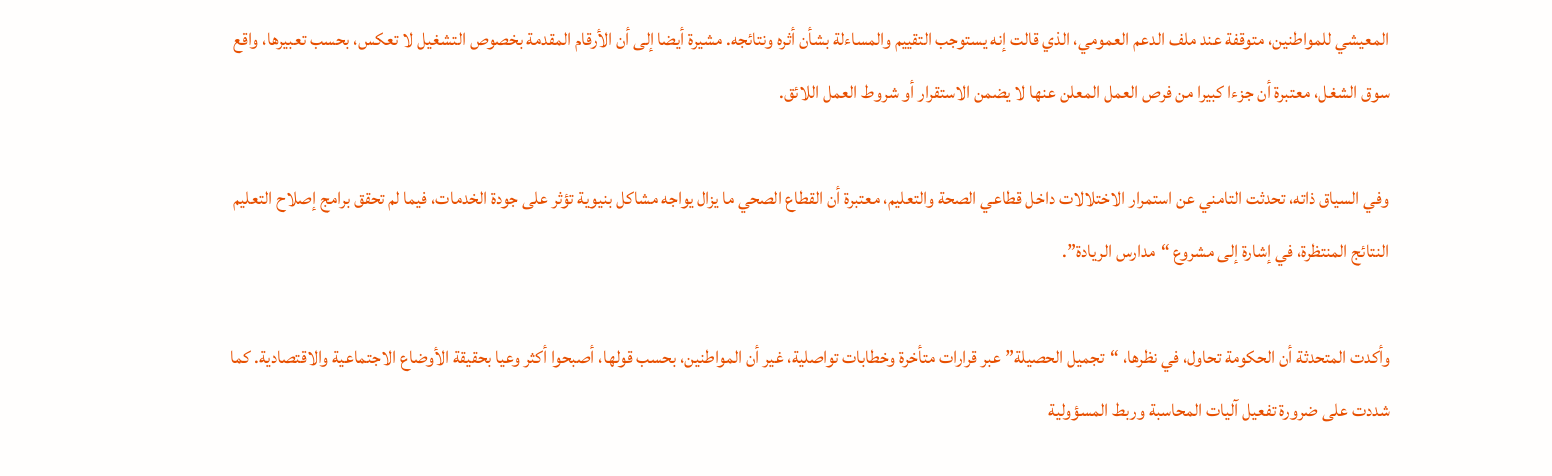المعيشي للمواطنين، متوقفة عند ملف الدعم العمومي، الذي قالت إنه يستوجب التقييم والمساءلة بشأن أثره ونتائجه. مشيرة أيضا إلى أن الأرقام المقدمة بخصوص التشغيل لا تعكس، بحسب تعبيرها، واقع سوق الشغل، معتبرة أن جزءا كبيرا من فرص العمل المعلن عنها لا يضمن الاستقرار أو شروط العمل اللائق.

وفي السياق ذاته، تحدثت التامني عن استمرار الاختلالات داخل قطاعي الصحة والتعليم، معتبرة أن القطاع الصحي ما يزال يواجه مشاكل بنيوية تؤثر على جودة الخدمات، فيما لم تحقق برامج إصلاح التعليم النتائج المنتظرة، في إشارة إلى مشروع “مدارس الريادة”.

وأكدت المتحدثة أن الحكومة تحاول، في نظرها، “تجميل الحصيلة” عبر قرارات متأخرة وخطابات تواصلية، غير أن المواطنين، بحسب قولها، أصبحوا أكثر وعيا بحقيقة الأوضاع الاجتماعية والاقتصادية. كما شددت على ضرورة تفعيل آليات المحاسبة وربط المسؤولية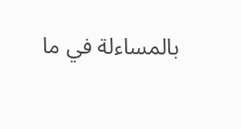بالمساءلة في ما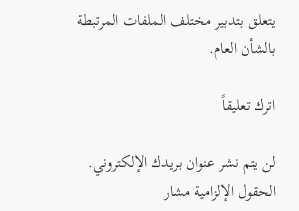يتعلق بتدبير مختلف الملفات المرتبطة بالشأن العام.

اترك تعليقاً

لن يتم نشر عنوان بريدك الإلكتروني. الحقول الإلزامية مشار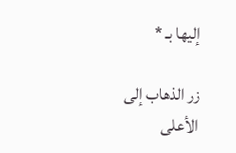إليها بـ *

زر الذهاب إلى الأعلى